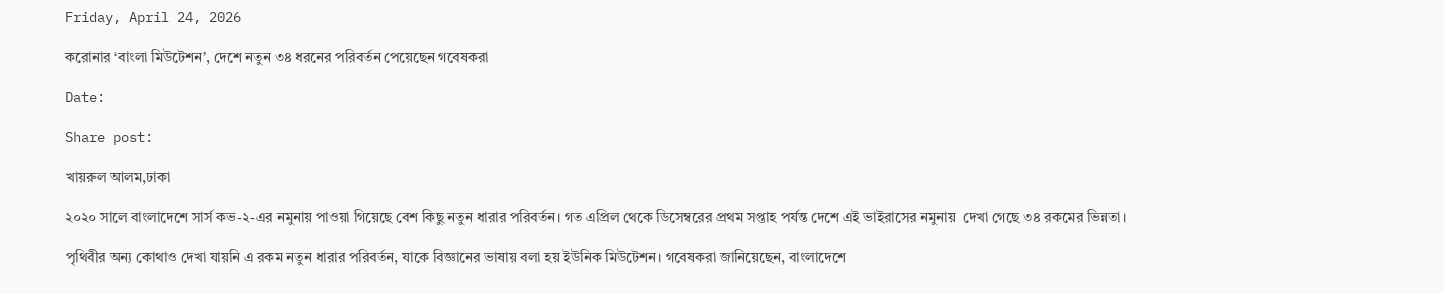Friday, April 24, 2026

করোনার ‘বাংলা মিউটেশন’, দেশে নতুন ৩৪ ধরনের পরিবর্তন পেয়েছেন গবেষকরা

Date:

Share post:

খায়রুল আলম,ঢাকা

২০২০ সালে বাংলাদেশে সার্স কভ-২-এর নমুনায় পাওয়া গিয়েছে বেশ কিছু নতুন ধারার পরিবর্তন। গত এপ্রিল থেকে ডিসেম্বরের প্রথম সপ্তাহ পর্যন্ত দেশে এই ভাইরাসের নমুনায়  দেখা গেছে ৩৪ রকমের ভিন্নতা।

পৃথিবীর অন্য কোথাও দেখা যায়নি এ রকম নতুন ধারার পরিবর্তন, যাকে বিজ্ঞানের ভাষায় বলা হয় ইউনিক মিউটেশন। গবেষকরা জানিয়েছেন, বাংলাদেশে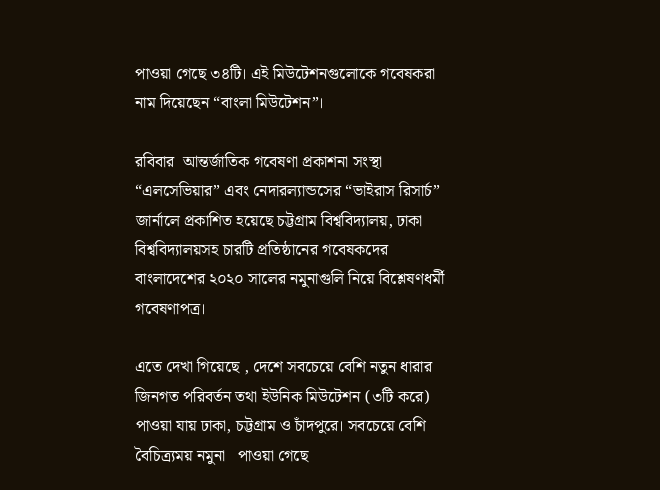পাওয়া গেছে ৩৪টি। এই মিউটেশনগুলোকে গবেষকরা নাম দিয়েছেন “বাংলা মিউটেশন”।

রবিবার  আন্তর্জাতিক গবেষণা প্রকাশনা সংস্থা “এলসেভিয়ার” এবং নেদারল্যান্ডসের “ভাইরাস রিসার্চ” জার্নালে প্রকাশিত হয়েছে চট্টগ্রাম বিশ্ববিদ্যালয়, ঢাকা বিশ্ববিদ্যালয়সহ চারটি প্রতিষ্ঠানের গবেষকদের বাংলাদেশের ২০২০ সালের নমুনাগুলি নিয়ে বিশ্লেষণধর্মী গবেষণাপত্র।

এতে দেখা গিয়েছে , দেশে সবচেয়ে বেশি নতুন ধারার জিনগত পরিবর্তন তথা ইউনিক মিউটেশন (৩টি করে) পাওয়া যায় ঢাকা, চট্টগ্রাম ও চাঁদপুরে। সবচেয়ে বেশি বৈচিত্র্যময় নমুনা   পাওয়া গেছে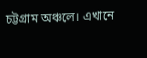চট্টগ্রাম অঞ্চলে। এখানে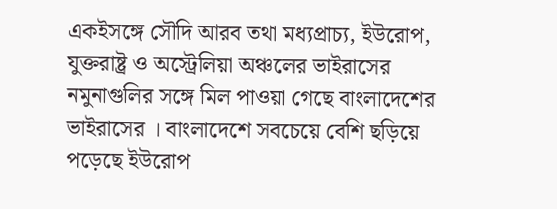একইসঙ্গে সৌদি আরব তথা মধ্যপ্রাচ্য, ইউরোপ, যুক্তরাষ্ট্র ও অস্ট্রেলিয়া অঞ্চলের ভাইরাসের নমুনাগুলির সঙ্গে মিল পাওয়া গেছে বাংলাদেশের ভাইরাসের । বাংলাদেশে সবচেয়ে বেশি ছড়িয়ে পড়েছে ইউরোপ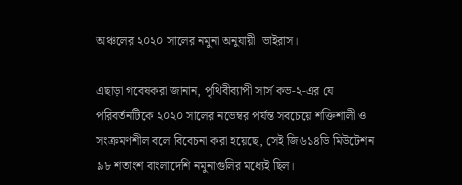অঞ্চলের ২০২০ সালের নমুনা অনুযায়ী  ভাইরাস।

এছাড়া গবেষকরা জানান, পৃথিবীব্যাপী সার্স কভ-২-এর যে পরিবর্তনটিকে ২০২০ সালের নভেম্বর পর্যন্ত সবচেয়ে শক্তিশালী ও সংক্রমণশীল বলে বিবেচনা করা হয়েছে, সেই জি৬১৪ডি মিউটেশন ৯৮ শতাংশ বাংলাদেশি নমুনাগুলির মধ্যেই ছিল।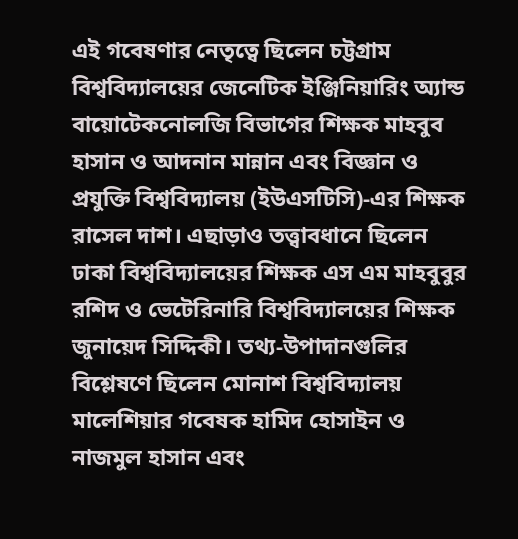এই গবেষণার নেতৃত্বে ছিলেন চট্টগ্রাম বিশ্ববিদ্যালয়ের জেনেটিক ইঞ্জিনিয়ারিং অ্যান্ড বায়োটেকনোলজি বিভাগের শিক্ষক মাহবুব হাসান ও আদনান মান্নান এবং বিজ্ঞান ও প্রযুক্তি বিশ্ববিদ্যালয় (ইউএসটিসি)-এর শিক্ষক রাসেল দাশ। এছাড়াও তত্ত্বাবধানে ছিলেন ঢাকা বিশ্ববিদ্যালয়ের শিক্ষক এস এম মাহবুবুর রশিদ ও ভেটেরিনারি বিশ্ববিদ্যালয়ের শিক্ষক জুনায়েদ সিদ্দিকী। তথ্য-উপাদানগুলির বিশ্লেষণে ছিলেন মোনাশ বিশ্ববিদ্যালয় মালেশিয়ার গবেষক হামিদ হোসাইন ও নাজমুল হাসান এবং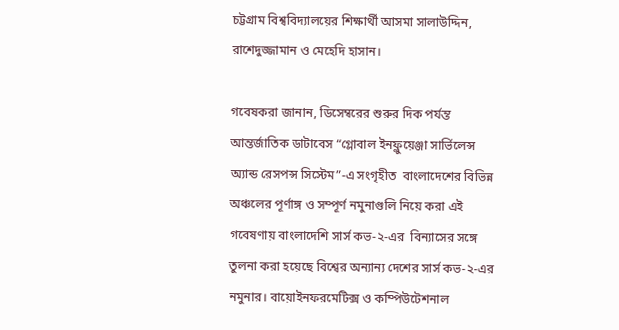চট্টগ্রাম বিশ্ববিদ্যালয়ের শিক্ষার্থী আসমা সালাউদ্দিন, রাশেদুজ্জামান ও মেহেদি হাসান।

গবেষকরা জানান, ডিসেম্বরের শুরুর দিক পর্যন্ত আন্তর্জাতিক ডাটাবেস “গ্লোবাল ইনফ্লুয়েঞ্জা সার্ভিলেন্স অ্যান্ড রেসপন্স সিস্টেম”-এ সংগৃহীত  বাংলাদেশের বিভিন্ন অঞ্চলের পূর্ণাঙ্গ ও সম্পূর্ণ নমুনাগুলি নিয়ে করা এই গবেষণায় বাংলাদেশি সার্স কভ-২-এর  বিন্যাসের সঙ্গে তুলনা করা হয়েছে বিশ্বের অন্যান্য দেশের সার্স কভ-২-এর নমুনার। বায়োইনফরমেটিক্স ও কম্পিউটেশনাল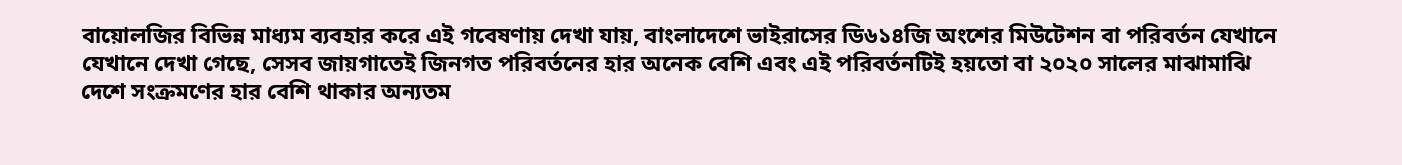বায়োলজির বিভিন্ন মাধ্যম ব্যবহার করে এই গবেষণায় দেখা যায়, বাংলাদেশে ভাইরাসের ডি৬১৪জি অংশের মিউটেশন বা পরিবর্তন যেখানে যেখানে দেখা গেছে, সেসব জায়গাতেই জিনগত পরিবর্তনের হার অনেক বেশি এবং এই পরিবর্তনটিই হয়তো বা ২০২০ সালের মাঝামাঝি দেশে সংক্রমণের হার বেশি থাকার অন্যতম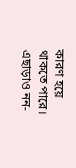কারণ হয়ে থাকতে পারে। এছাড়াও নন-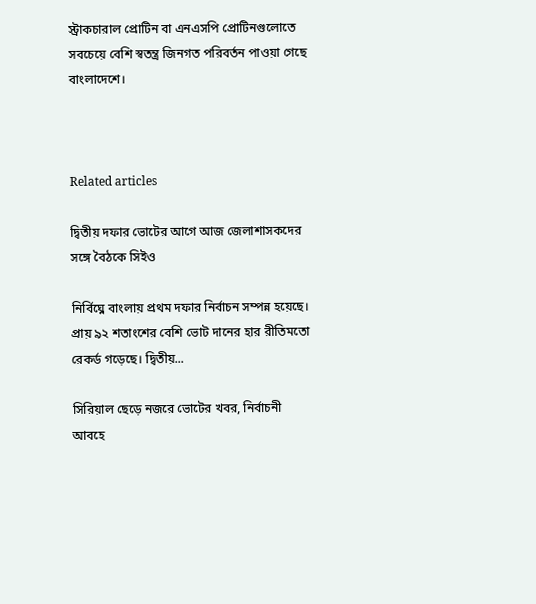স্ট্রাকচারাল প্রোটিন বা এনএসপি প্রোটিনগুলোতে সবচেয়ে বেশি স্বতন্ত্র জিনগত পরিবর্তন পাওয়া গেছে বাংলাদেশে।



Related articles

দ্বিতীয় দফার ভোটের আগে আজ জেলাশাসকদের সঙ্গে বৈঠকে সিইও

নির্বিঘ্নে বাংলায় প্রথম দফার নির্বাচন সম্পন্ন হয়েছে। প্রায় ৯২ শতাংশের বেশি ভোট দানের হার রীতিমতো রেকর্ড গড়েছে। দ্বিতীয়...

সিরিয়াল ছেড়ে নজরে ভোটের খবর, নির্বাচনী আবহে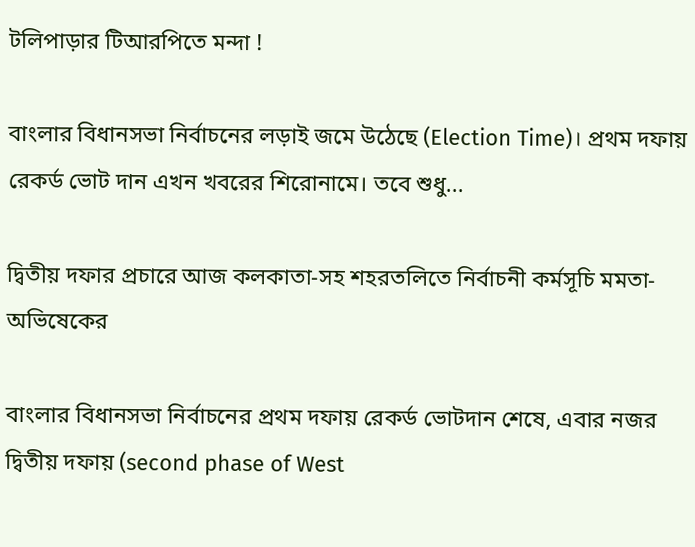টলিপাড়ার টিআরপিতে মন্দা !

বাংলার বিধানসভা নির্বাচনের লড়াই জমে উঠেছে (Election Time)। প্রথম দফায় রেকর্ড ভোট দান এখন খবরের শিরোনামে। তবে শুধু...

দ্বিতীয় দফার প্রচারে আজ কলকাতা-সহ শহরতলিতে নির্বাচনী কর্মসূচি মমতা-অভিষেকের

বাংলার বিধানসভা নির্বাচনের প্রথম দফায় রেকর্ড ভোটদান শেষে, এবার নজর দ্বিতীয় দফায় (second phase of West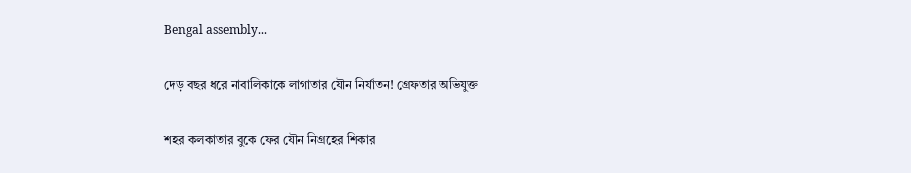Bengal assembly...

দেড় বছর ধরে নাবালিকাকে লাগাতার যৌন নির্যাতন! গ্রেফতার অভিযুক্ত

শহর কলকাতার বুকে ফের যৌন নিগ্রহের শিকার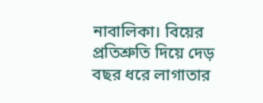নাবালিকা। বিয়ের প্রতিশ্রুতি দিয়ে দেড় বছর ধরে লাগাতার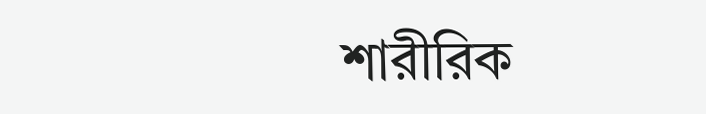শারীরিক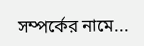সম্পর্কের নামে...